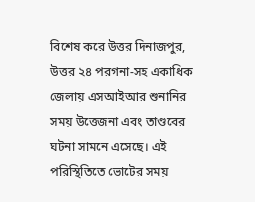বিশেষ করে উত্তর দিনাজপুর, উত্তর ২৪ পরগনা-সহ একাধিক জেলায় এসআইআর শুনানির সময় উত্তেজনা এবং তাণ্ডবের ঘটনা সামনে এসেছে। এই পরিস্থিতিতে ভোটের সময়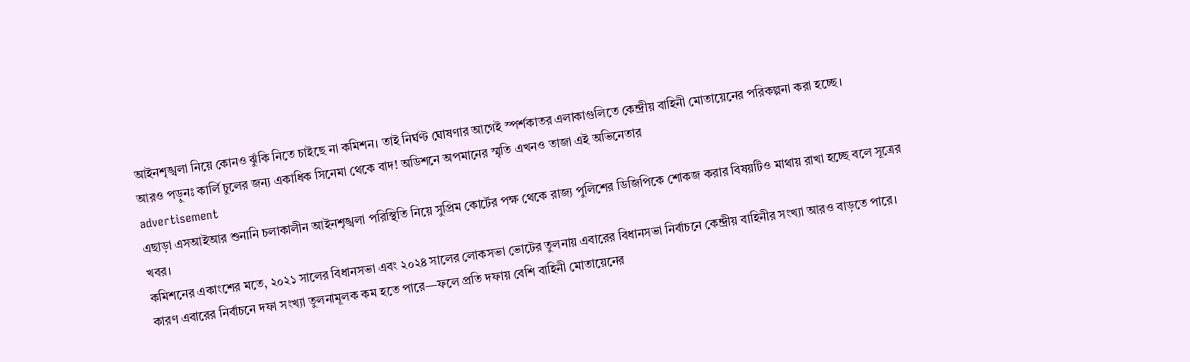আইনশৃঙ্খলা নিয়ে কোনও ঝুঁকি নিতে চাইছে না কমিশন। তাই নির্ঘণ্ট ঘোষণার আগেই স্পর্শকাতর এলাকাগুলিতে কেন্দ্রীয় বাহিনী মোতায়েনের পরিকল্পনা করা হচ্ছে।
আরও পড়ুনঃ কার্লি চুলের জন্য একাধিক সিনেমা থেকে বাদ! অডিশনে অপমানের স্মৃতি এখনও তাজা এই অভিনেতার
advertisement
এছাড়া এসআইআর শুনানি চলাকালীন আইনশৃঙ্খলা পরিস্থিতি নিয়ে সুপ্রিম কোর্টের পক্ষ থেকে রাজ্য পুলিশের ডিজিপিকে শোকজ করার বিষয়টিও মাথায় রাখা হচ্ছে বলে সূত্রের খবর।
কমিশনের একাংশের মতে, ২০২১ সালের বিধানসভা এবং ২০২৪ সালের লোকসভা ভোটের তুলনায় এবারের বিধানসভা নির্বাচনে কেন্দ্রীয় বাহিনীর সংখ্যা আরও বাড়তে পারে। কারণ এবারের নির্বাচনে দফা সংখ্যা তুলনামূলক কম হতে পারে—ফলে প্রতি দফায় বেশি বাহিনী মোতায়েনের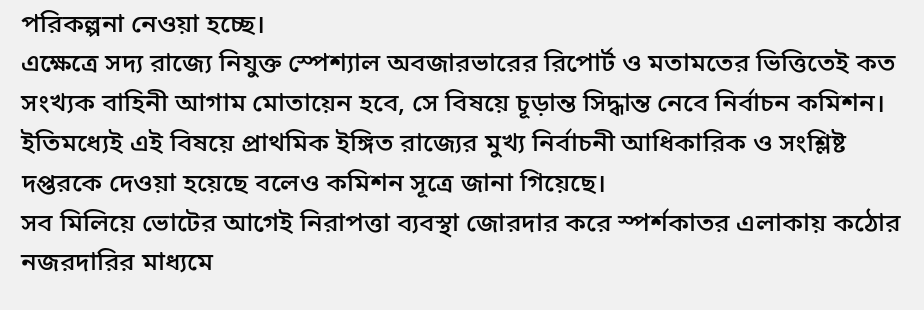পরিকল্পনা নেওয়া হচ্ছে।
এক্ষেত্রে সদ্য রাজ্যে নিযুক্ত স্পেশ্যাল অবজারভারের রিপোর্ট ও মতামতের ভিত্তিতেই কত সংখ্যক বাহিনী আগাম মোতায়েন হবে, সে বিষয়ে চূড়ান্ত সিদ্ধান্ত নেবে নির্বাচন কমিশন। ইতিমধ্যেই এই বিষয়ে প্রাথমিক ইঙ্গিত রাজ্যের মুখ্য নির্বাচনী আধিকারিক ও সংশ্লিষ্ট দপ্তরকে দেওয়া হয়েছে বলেও কমিশন সূত্রে জানা গিয়েছে।
সব মিলিয়ে ভোটের আগেই নিরাপত্তা ব্যবস্থা জোরদার করে স্পর্শকাতর এলাকায় কঠোর নজরদারির মাধ্যমে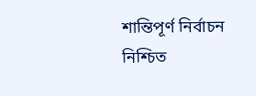শান্তিপূর্ণ নির্বাচন নিশ্চিত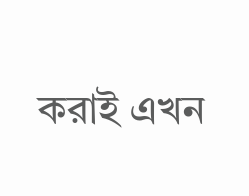করাই এখন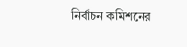নির্বাচন কমিশনের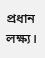প্রধান লক্ষ্য।